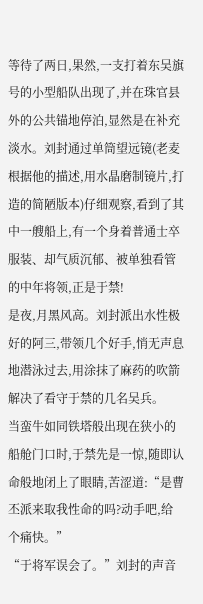等待了两日,果然,一支打着东吴旗号的小型船队出现了,并在珠官县外的公共锚地停泊,显然是在补充淡水。刘封通过单筒望远镜(老麦根据他的描述,用水晶磨制镜片,打造的简陋版本)仔细观察,看到了其中一艘船上,有一个身着普通士卒服装、却气质沉郁、被单独看管的中年将领,正是于禁!
是夜,月黑风高。刘封派出水性极好的阿三,带领几个好手,悄无声息地潜泳过去,用涂抹了麻药的吹箭解决了看守于禁的几名吴兵。
当蛮牛如同铁塔般出现在狭小的船舱门口时,于禁先是一惊,随即认命般地闭上了眼睛,苦涩道:“是曹丕派来取我性命的吗?动手吧,给个痛快。”
“于将军误会了。”刘封的声音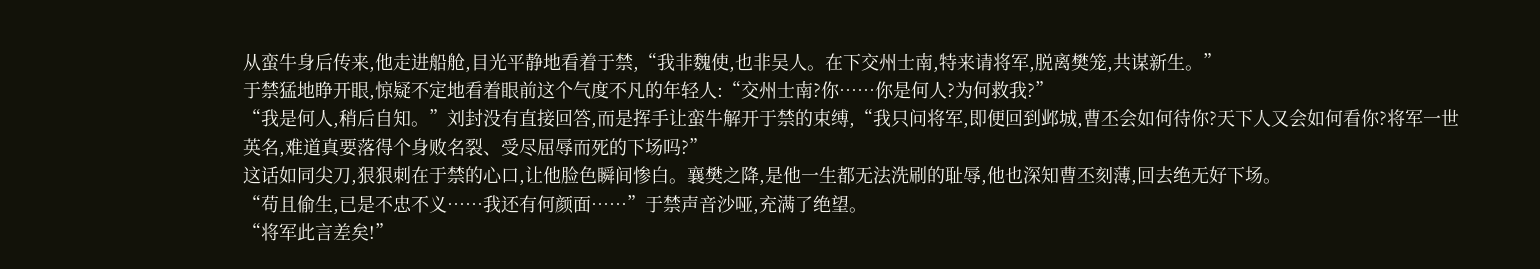从蛮牛身后传来,他走进船舱,目光平静地看着于禁,“我非魏使,也非吴人。在下交州士南,特来请将军,脱离樊笼,共谋新生。”
于禁猛地睁开眼,惊疑不定地看着眼前这个气度不凡的年轻人:“交州士南?你……你是何人?为何救我?”
“我是何人,稍后自知。”刘封没有直接回答,而是挥手让蛮牛解开于禁的束缚,“我只问将军,即便回到邺城,曹丕会如何待你?天下人又会如何看你?将军一世英名,难道真要落得个身败名裂、受尽屈辱而死的下场吗?”
这话如同尖刀,狠狠刺在于禁的心口,让他脸色瞬间惨白。襄樊之降,是他一生都无法洗刷的耻辱,他也深知曹丕刻薄,回去绝无好下场。
“苟且偷生,已是不忠不义……我还有何颜面……”于禁声音沙哑,充满了绝望。
“将军此言差矣!”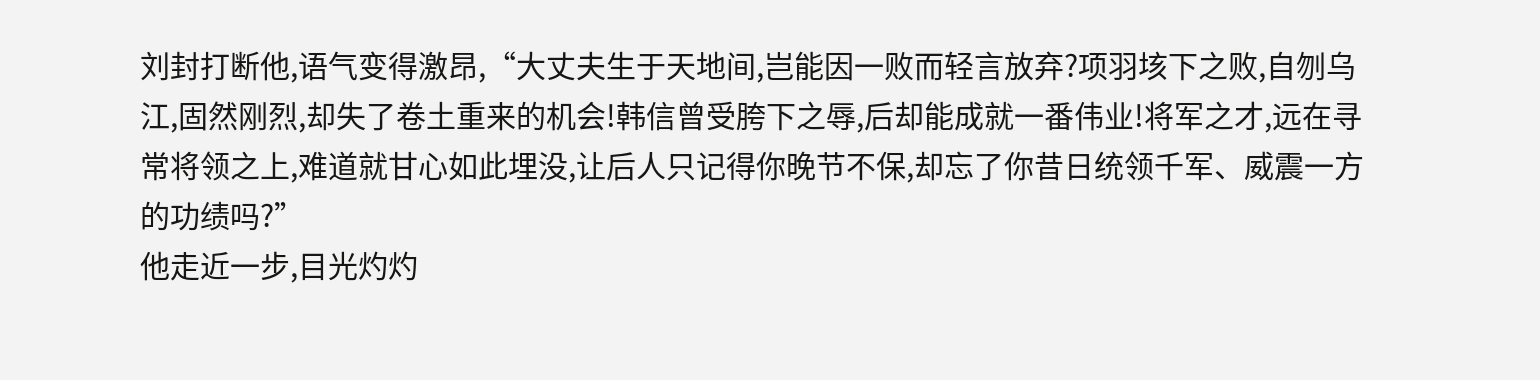刘封打断他,语气变得激昂,“大丈夫生于天地间,岂能因一败而轻言放弃?项羽垓下之败,自刎乌江,固然刚烈,却失了卷土重来的机会!韩信曾受胯下之辱,后却能成就一番伟业!将军之才,远在寻常将领之上,难道就甘心如此埋没,让后人只记得你晚节不保,却忘了你昔日统领千军、威震一方的功绩吗?”
他走近一步,目光灼灼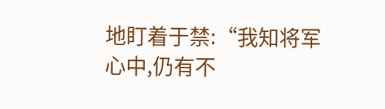地盯着于禁:“我知将军心中,仍有不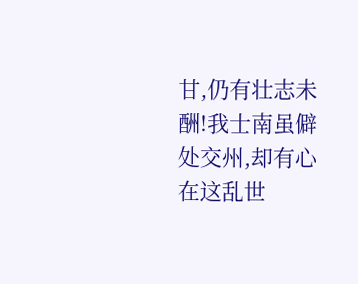甘,仍有壮志未酬!我士南虽僻处交州,却有心在这乱世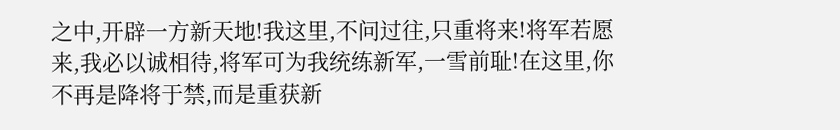之中,开辟一方新天地!我这里,不问过往,只重将来!将军若愿来,我必以诚相待,将军可为我统练新军,一雪前耻!在这里,你不再是降将于禁,而是重获新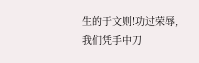生的于文则!功过荣辱,我们凭手中刀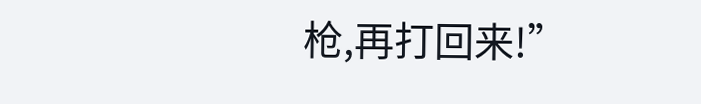枪,再打回来!”